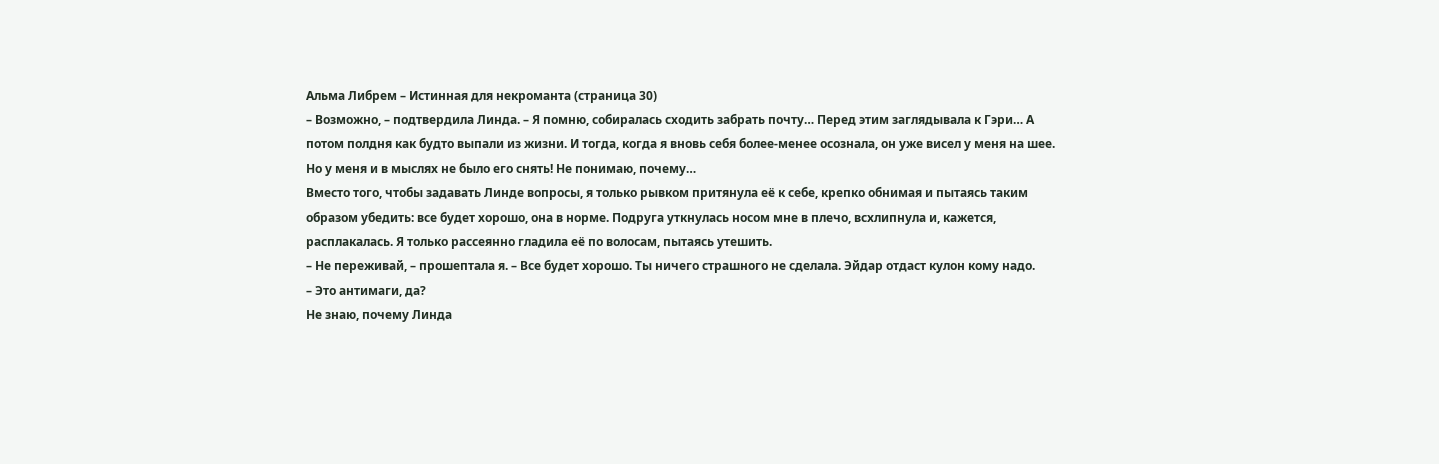Альма Либрем – Истинная для некроманта (страница 30)
– Возможно, – подтвердила Линда. – Я помню, собиралась сходить забрать почту… Перед этим заглядывала к Гэри… А потом полдня как будто выпали из жизни. И тогда, когда я вновь себя более-менее осознала, он уже висел у меня на шее. Но у меня и в мыслях не было его снять! Не понимаю, почему…
Вместо того, чтобы задавать Линде вопросы, я только рывком притянула её к себе, крепко обнимая и пытаясь таким образом убедить: все будет хорошо, она в норме. Подруга уткнулась носом мне в плечо, всхлипнула и, кажется, расплакалась. Я только рассеянно гладила её по волосам, пытаясь утешить.
– Не переживай, – прошептала я. – Все будет хорошо. Ты ничего страшного не сделала. Эйдар отдаст кулон кому надо.
– Это антимаги, да?
Не знаю, почему Линда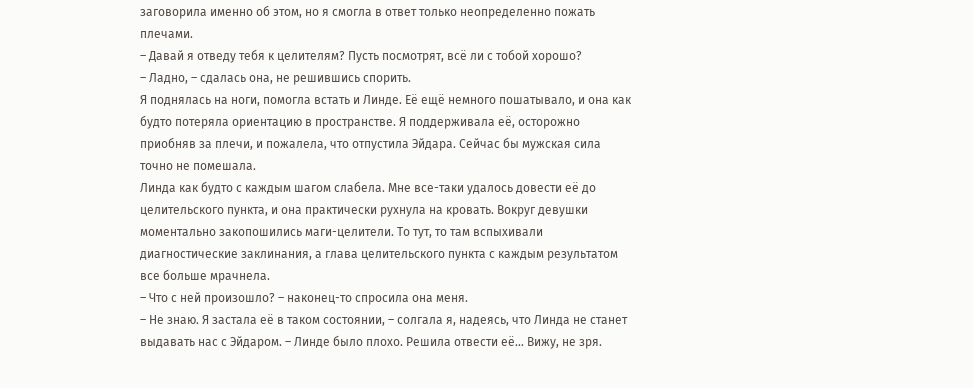заговорила именно об этом, но я смогла в ответ только неопределенно пожать плечами.
– Давай я отведу тебя к целителям? Пусть посмотрят, всё ли с тобой хорошо?
– Ладно, – сдалась она, не решившись спорить.
Я поднялась на ноги, помогла встать и Линде. Её ещё немного пошатывало, и она как будто потеряла ориентацию в пространстве. Я поддерживала её, осторожно приобняв за плечи, и пожалела, что отпустила Эйдара. Сейчас бы мужская сила точно не помешала.
Линда как будто с каждым шагом слабела. Мне все-таки удалось довести её до целительского пункта, и она практически рухнула на кровать. Вокруг девушки моментально закопошились маги-целители. То тут, то там вспыхивали диагностические заклинания, а глава целительского пункта с каждым результатом все больше мрачнела.
– Что с ней произошло? – наконец-то спросила она меня.
– Не знаю. Я застала её в таком состоянии, – солгала я, надеясь, что Линда не станет выдавать нас с Эйдаром. – Линде было плохо. Решила отвести её… Вижу, не зря.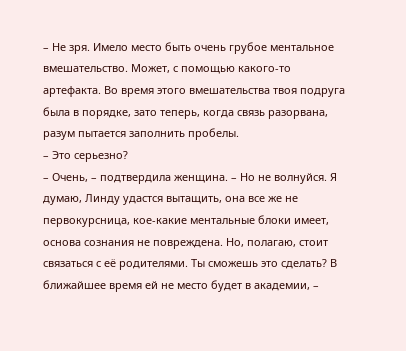– Не зря. Имело место быть очень грубое ментальное вмешательство. Может, с помощью какого-то артефакта. Во время этого вмешательства твоя подруга была в порядке, зато теперь, когда связь разорвана, разум пытается заполнить пробелы.
– Это серьезно?
– Очень, – подтвердила женщина. – Но не волнуйся. Я думаю, Линду удастся вытащить, она все же не первокурсница, кое-какие ментальные блоки имеет, основа сознания не повреждена. Но, полагаю, стоит связаться с её родителями. Ты сможешь это сделать? В ближайшее время ей не место будет в академии, –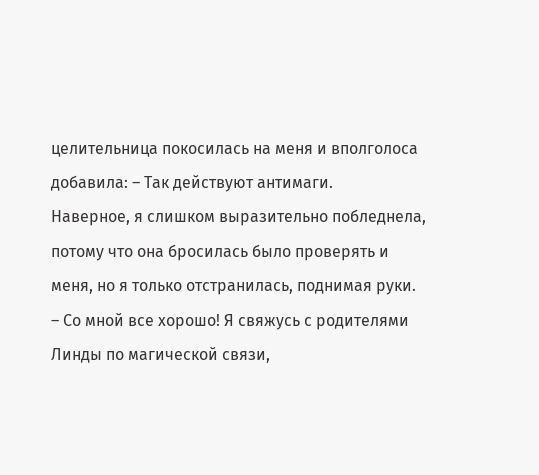целительница покосилась на меня и вполголоса добавила: – Так действуют антимаги.
Наверное, я слишком выразительно побледнела, потому что она бросилась было проверять и меня, но я только отстранилась, поднимая руки.
– Со мной все хорошо! Я свяжусь с родителями Линды по магической связи,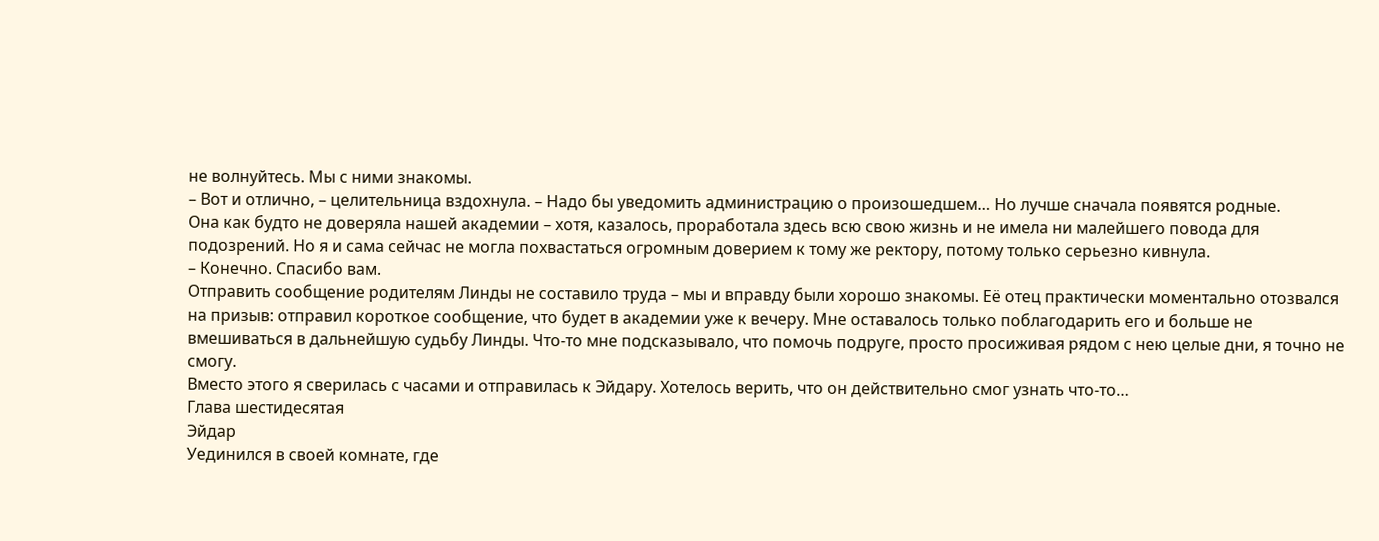не волнуйтесь. Мы с ними знакомы.
– Вот и отлично, – целительница вздохнула. – Надо бы уведомить администрацию о произошедшем… Но лучше сначала появятся родные.
Она как будто не доверяла нашей академии – хотя, казалось, проработала здесь всю свою жизнь и не имела ни малейшего повода для подозрений. Но я и сама сейчас не могла похвастаться огромным доверием к тому же ректору, потому только серьезно кивнула.
– Конечно. Спасибо вам.
Отправить сообщение родителям Линды не составило труда – мы и вправду были хорошо знакомы. Её отец практически моментально отозвался на призыв: отправил короткое сообщение, что будет в академии уже к вечеру. Мне оставалось только поблагодарить его и больше не вмешиваться в дальнейшую судьбу Линды. Что-то мне подсказывало, что помочь подруге, просто просиживая рядом с нею целые дни, я точно не смогу.
Вместо этого я сверилась с часами и отправилась к Эйдару. Хотелось верить, что он действительно смог узнать что-то…
Глава шестидесятая
Эйдар
Уединился в своей комнате, где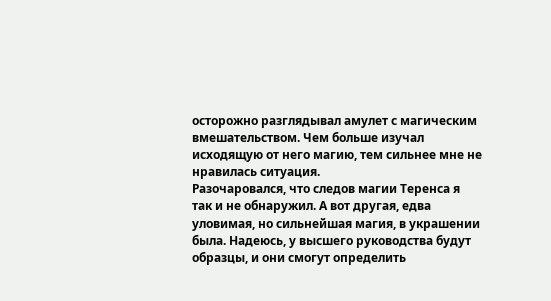осторожно разглядывал амулет с магическим вмешательством. Чем больше изучал исходящую от него магию, тем сильнее мне не нравилась ситуация.
Разочаровался, что следов магии Теренса я так и не обнаружил. А вот другая, едва уловимая, но сильнейшая магия, в украшении была. Надеюсь, у высшего руководства будут образцы, и они смогут определить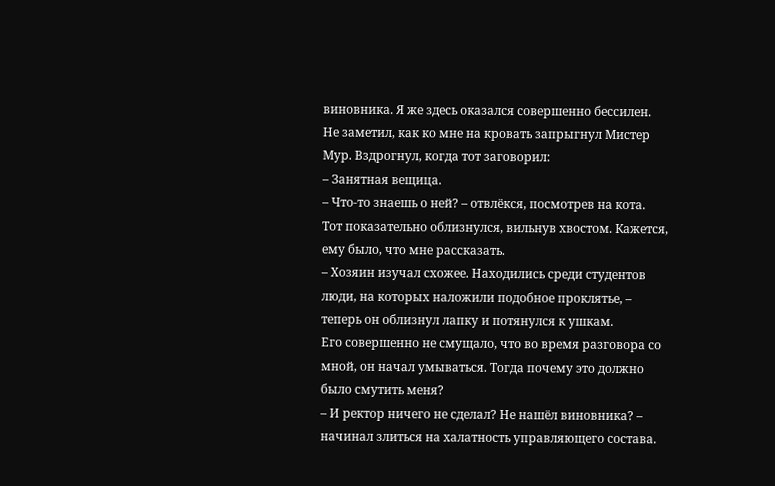виновника. Я же здесь оказался совершенно бессилен.
Не заметил, как ко мне на кровать запрыгнул Мистер Мур. Вздрогнул, когда тот заговорил:
– Занятная вещица.
– Что-то знаешь о ней? – отвлёкся, посмотрев на кота.
Тот показательно облизнулся, вильнув хвостом. Кажется, ему было, что мне рассказать.
– Хозяин изучал схожее. Находились среди студентов люди, на которых наложили подобное проклятье, – теперь он облизнул лапку и потянулся к ушкам.
Его совершенно не смущало, что во время разговора со мной, он начал умываться. Тогда почему это должно было смутить меня?
– И ректор ничего не сделал? Не нашёл виновника? – начинал злиться на халатность управляющего состава.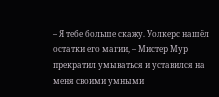– Я тебе больше скажу. Уолкерс нашёл остатки его магии, – Мистер Мур прекратил умываться и уставился на меня своими умными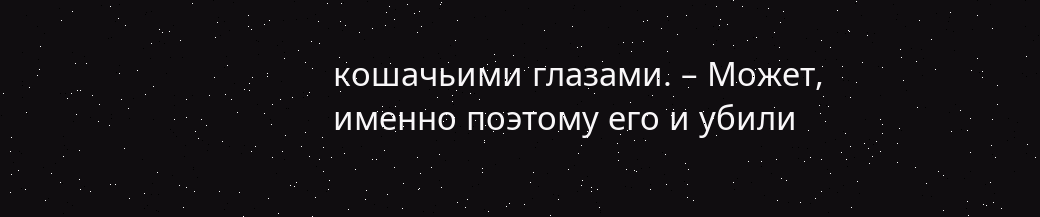кошачьими глазами. – Может, именно поэтому его и убили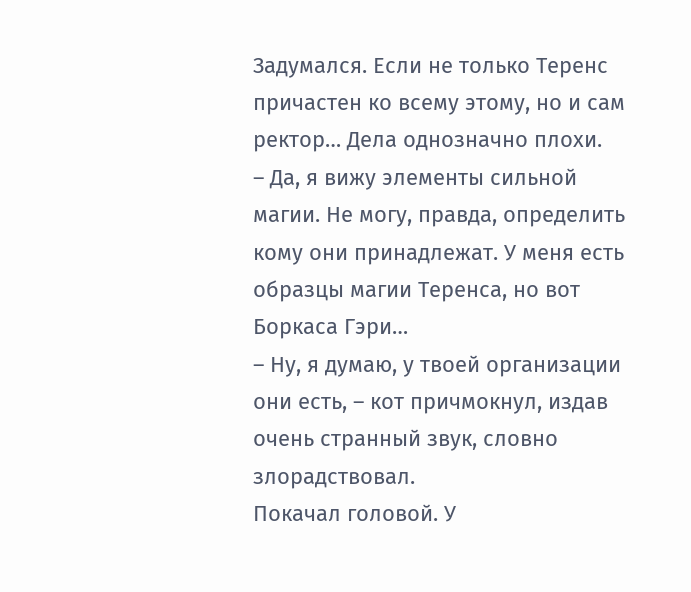Задумался. Если не только Теренс причастен ко всему этому, но и сам ректор… Дела однозначно плохи.
– Да, я вижу элементы сильной магии. Не могу, правда, определить кому они принадлежат. У меня есть образцы магии Теренса, но вот Боркаса Гэри…
– Ну, я думаю, у твоей организации они есть, – кот причмокнул, издав очень странный звук, словно злорадствовал.
Покачал головой. У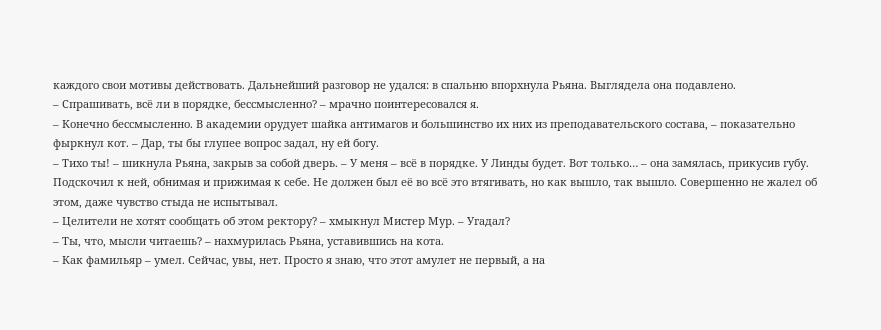каждого свои мотивы действовать. Дальнейший разговор не удался: в спальню впорхнула Рьяна. Выглядела она подавлено.
– Спрашивать, всё ли в порядке, бессмысленно? – мрачно поинтересовался я.
– Конечно бессмысленно. В академии орудует шайка антимагов и большинство их них из преподавательского состава, – показательно фыркнул кот. – Дар, ты бы глупее вопрос задал, ну ей богу.
– Тихо ты! – шикнула Рьяна, закрыв за собой дверь. – У меня – всё в порядке. У Линды будет. Вот только… – она замялась, прикусив губу.
Подскочил к ней, обнимая и прижимая к себе. Не должен был её во всё это втягивать, но как вышло, так вышло. Совершенно не жалел об этом, даже чувство стыда не испытывал.
– Целители не хотят сообщать об этом ректору? – хмыкнул Мистер Мур. – Угадал?
– Ты, что, мысли читаешь? – нахмурилась Рьяна, уставившись на кота.
– Как фамильяр – умел. Сейчас, увы, нет. Просто я знаю, что этот амулет не первый, а на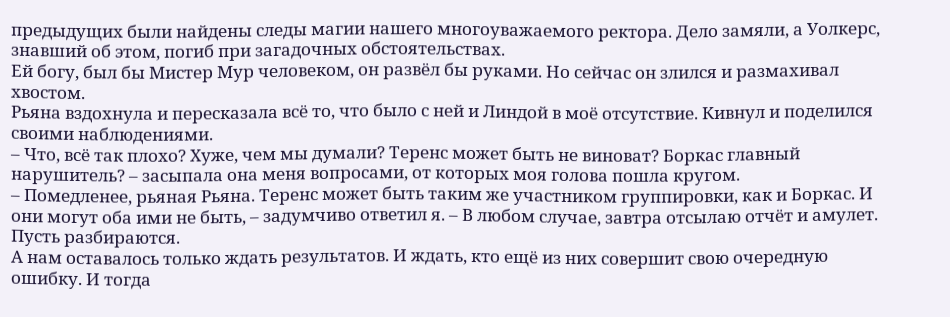предыдущих были найдены следы магии нашего многоуважаемого ректора. Дело замяли, а Уолкерс, знавший об этом, погиб при загадочных обстоятельствах.
Ей богу, был бы Мистер Мур человеком, он развёл бы руками. Но сейчас он злился и размахивал хвостом.
Рьяна вздохнула и пересказала всё то, что было с ней и Линдой в моё отсутствие. Кивнул и поделился своими наблюдениями.
– Что, всё так плохо? Хуже, чем мы думали? Теренс может быть не виноват? Боркас главный нарушитель? – засыпала она меня вопросами, от которых моя голова пошла кругом.
– Помедленее, рьяная Рьяна. Теренс может быть таким же участником группировки, как и Боркас. И они могут оба ими не быть, – задумчиво ответил я. – В любом случае, завтра отсылаю отчёт и амулет. Пусть разбираются.
А нам оставалось только ждать результатов. И ждать, кто ещё из них совершит свою очередную ошибку. И тогда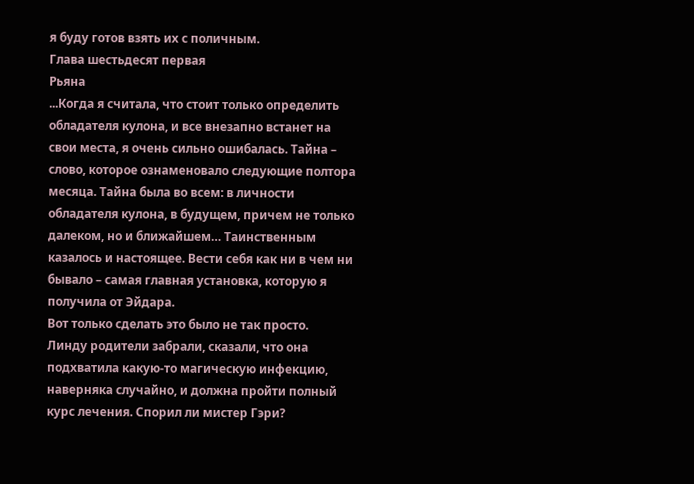я буду готов взять их с поличным.
Глава шестьдесят первая
Рьяна
...Когда я считала, что стоит только определить обладателя кулона, и все внезапно встанет на свои места, я очень сильно ошибалась. Тайна – слово, которое ознаменовало следующие полтора месяца. Тайна была во всем: в личности обладателя кулона, в будущем, причем не только далеком, но и ближайшем… Таинственным казалось и настоящее. Вести себя как ни в чем ни бывало – самая главная установка, которую я получила от Эйдара.
Вот только сделать это было не так просто.
Линду родители забрали, сказали, что она подхватила какую-то магическую инфекцию, наверняка случайно, и должна пройти полный курс лечения. Спорил ли мистер Гэри?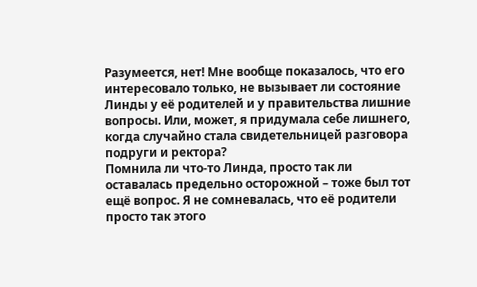Разумеется, нет! Мне вообще показалось, что его интересовало только, не вызывает ли состояние Линды у её родителей и у правительства лишние вопросы. Или, может, я придумала себе лишнего, когда случайно стала свидетельницей разговора подруги и ректора?
Помнила ли что-то Линда, просто так ли оставалась предельно осторожной – тоже был тот ещё вопрос. Я не сомневалась, что её родители просто так этого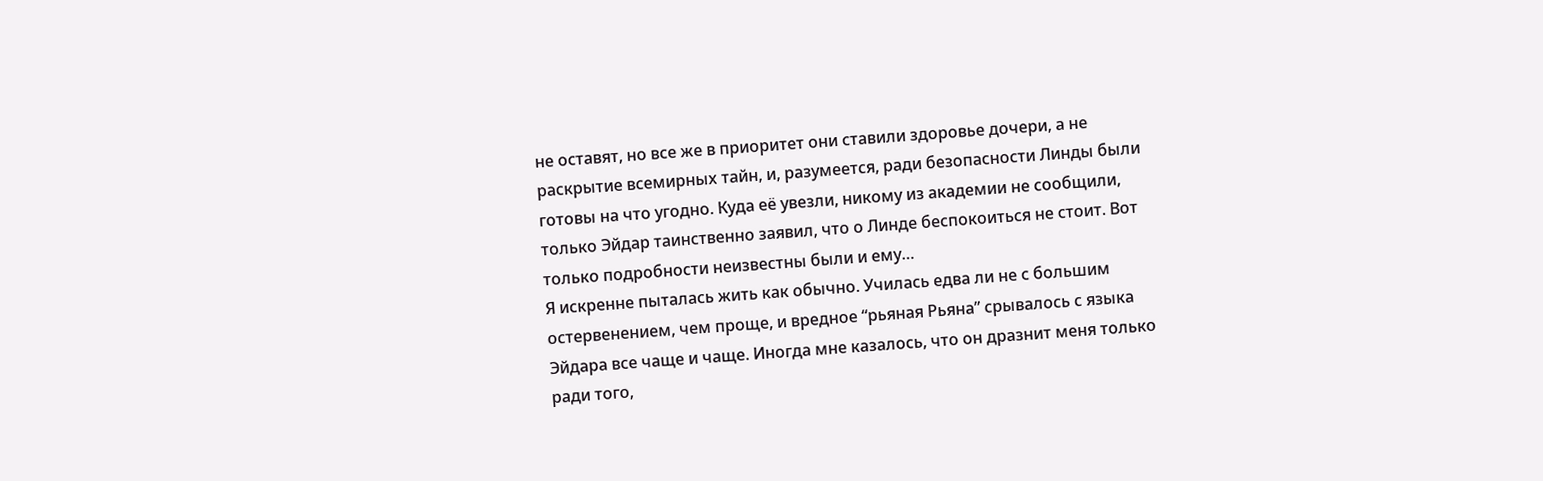не оставят, но все же в приоритет они ставили здоровье дочери, а не раскрытие всемирных тайн, и, разумеется, ради безопасности Линды были готовы на что угодно. Куда её увезли, никому из академии не сообщили, только Эйдар таинственно заявил, что о Линде беспокоиться не стоит. Вот только подробности неизвестны были и ему…
Я искренне пыталась жить как обычно. Училась едва ли не с большим остервенением, чем проще, и вредное “рьяная Рьяна” срывалось с языка Эйдара все чаще и чаще. Иногда мне казалось, что он дразнит меня только ради того,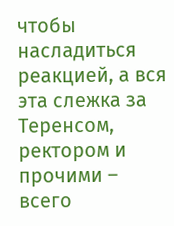чтобы насладиться реакцией, а вся эта слежка за Теренсом, ректором и прочими – всего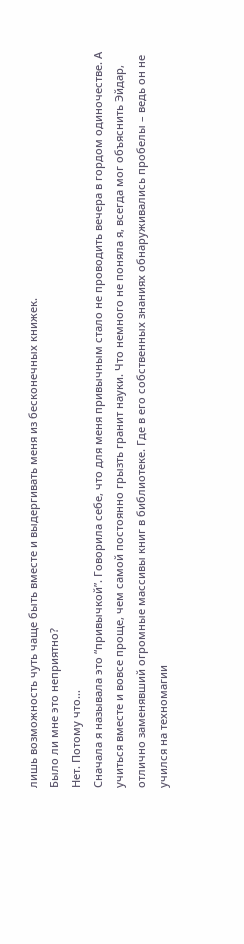лишь возможность чуть чаще быть вместе и выдергивать меня из бесконечных книжек.
Было ли мне это неприятно?
Нет. Потому что…
Сначала я называла это “привычкой”. Говорила себе, что для меня привычным стало не проводить вечера в гордом одиночестве. А учиться вместе и вовсе проще, чем самой постоянно грызть гранит науки. Что немного не поняла я, всегда мог объяснить Эйдар, отлично заменявший огромные массивы книг в библиотеке. Где в его собственных знаниях обнаруживались пробелы – ведь он не учился на техномагии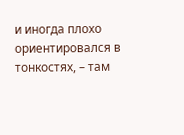и иногда плохо ориентировался в тонкостях, – там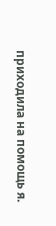приходила на помощь я.